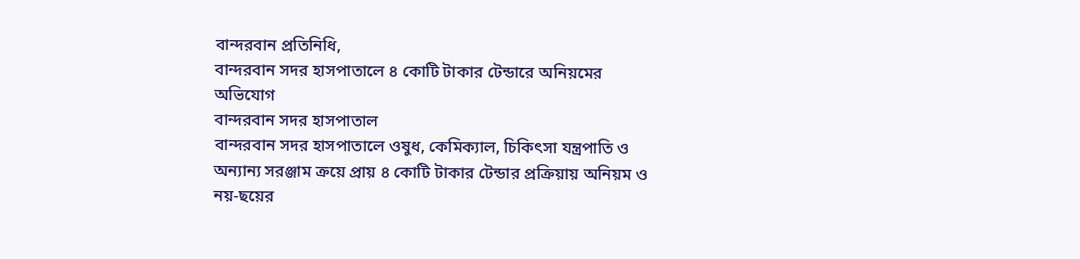বান্দরবান প্রতিনিধি,
বান্দরবান সদর হাসপাতালে ৪ কোটি টাকার টেন্ডারে অনিয়মের অভিযোগ
বান্দরবান সদর হাসপাতাল
বান্দরবান সদর হাসপাতালে ওষুধ, কেমিক্যাল, চিকিৎসা যন্ত্রপাতি ও অন্যান্য সরঞ্জাম ক্রয়ে প্রায় ৪ কোটি টাকার টেন্ডার প্রক্রিয়ায় অনিয়ম ও নয়-ছয়ের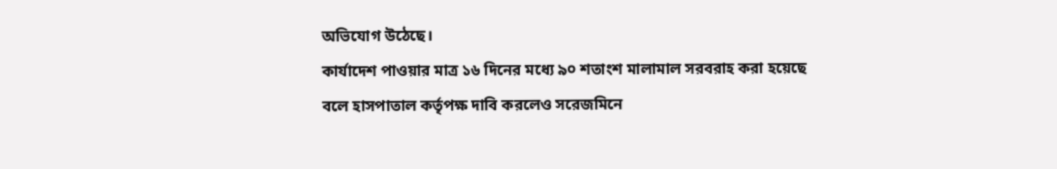অভিযোগ উঠেছে।
কার্যাদেশ পাওয়ার মাত্র ১৬ দিনের মধ্যে ৯০ শতাংশ মালামাল সরবরাহ করা হয়েছে বলে হাসপাতাল কর্তৃপক্ষ দাবি করলেও সরেজমিনে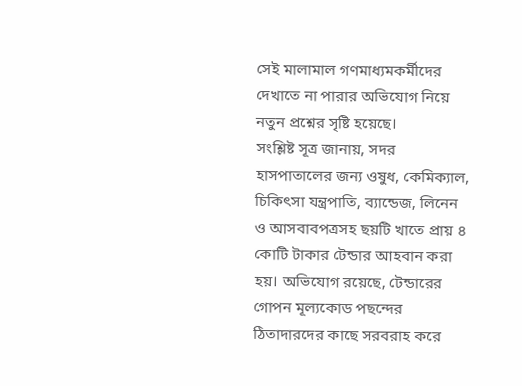সেই মালামাল গণমাধ্যমকর্মীদের দেখাতে না পারার অভিযোগ নিয়ে নতুন প্রশ্নের সৃষ্টি হয়েছে।
সংশ্লিষ্ট সূত্র জানায়, সদর হাসপাতালের জন্য ওষুধ, কেমিক্যাল, চিকিৎসা যন্ত্রপাতি, ব্যান্ডেজ, লিনেন ও আসবাবপত্রসহ ছয়টি খাতে প্রায় ৪ কোটি টাকার টেন্ডার আহবান করা হয়। অভিযোগ রয়েছে, টেন্ডারের গোপন মূল্যকোড পছন্দের ঠিতাদারদের কাছে সরবরাহ করে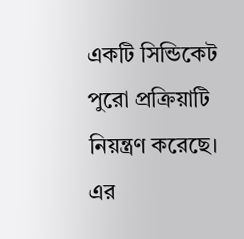একটি সিন্ডিকেট পুরো প্রক্রিয়াটি নিয়ন্ত্রণ করেছে। এর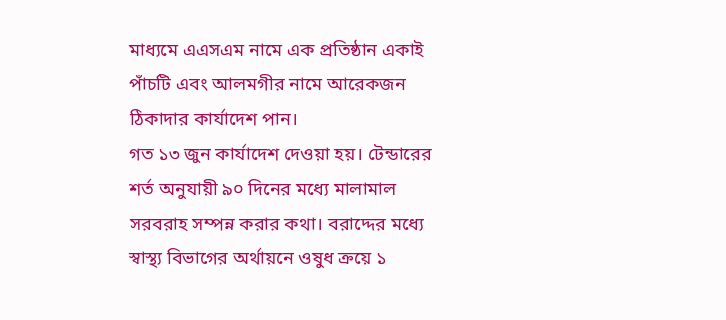মাধ্যমে এএসএম নামে এক প্রতিষ্ঠান একাই পাঁচটি এবং আলমগীর নামে আরেকজন ঠিকাদার কার্যাদেশ পান।
গত ১৩ জুন কার্যাদেশ দেওয়া হয়। টেন্ডারের শর্ত অনুযায়ী ৯০ দিনের মধ্যে মালামাল সরবরাহ সম্পন্ন করার কথা। বরাদ্দের মধ্যে স্বাস্থ্য বিভাগের অর্থায়নে ওষুধ ক্রয়ে ১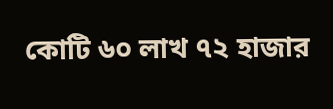কোটি ৬০ লাখ ৭২ হাজার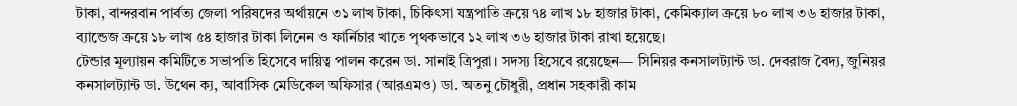টাকা, বান্দরবান পার্বত্য জেলা পরিষদের অর্থায়নে ৩১ লাখ টাকা, চিকিৎসা যন্ত্রপাতি ক্রয়ে ৭৪ লাখ ১৮ হাজার টাকা, কেমিক্যাল ক্রয়ে ৮০ লাখ ৩৬ হাজার টাকা, ব্যান্ডেজ ক্রয়ে ১৮ লাখ ৫৪ হাজার টাকা লিনেন ও ফার্নিচার খাতে পৃথকভাবে ১২ লাখ ৩৬ হাজার টাকা রাখা হয়েছে।
টেন্ডার মূল্যায়ন কমিটিতে সভাপতি হিসেবে দায়িত্ব পালন করেন ডা. সানাই ত্রিপুরা। সদস্য হিসেবে রয়েছেন— সিনিয়র কনসালট্যান্ট ডা. দেবরাজ বৈদ্য, জুনিয়র কনসালট্যান্ট ডা. উথেন ক্য, আবাসিক মেডিকেল অফিসার (আরএমও) ডা. অতনু চৌধুরী, প্রধান সহকারী কাম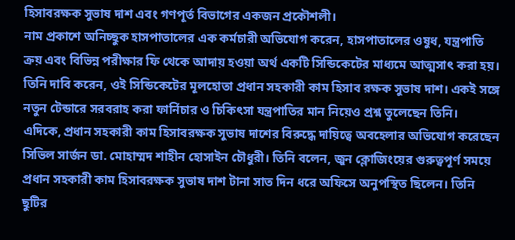হিসাবরক্ষক সুভাষ দাশ এবং গণপূর্ত বিভাগের একজন প্রকৌশলী।
নাম প্রকাশে অনিচ্ছুক হাসপাতালের এক কর্মচারী অভিযোগ করেন, হাসপাতালের ওষুধ, যন্ত্রপাতি ক্রয় এবং বিভিন্ন পরীক্ষার ফি থেকে আদায় হওয়া অর্থ একটি সিন্ডিকেটের মাধ্যমে আত্মসাৎ করা হয়। তিনি দাবি করেন, ওই সিন্ডিকেটের মূলহোতা প্রধান সহকারী কাম হিসাব রক্ষক সুভাষ দাশ। একই সঙ্গে নতুন টেন্ডারে সরবরাহ করা ফার্নিচার ও চিকিৎসা যন্ত্রপাতির মান নিয়েও প্রশ্ন তুলেছেন তিনি।
এদিকে, প্রধান সহকারী কাম হিসাবরক্ষক সুভাষ দাশের বিরুদ্ধে দায়িত্বে অবহেলার অভিযোগ করেছেন সিভিল সার্জন ডা. মোহাম্মদ শাহীন হোসাইন চৌধুরী। তিনি বলেন, জুন ক্লোজিংয়ের গুরুত্বপূর্ণ সময়ে প্রধান সহকারী কাম হিসাবরক্ষক সুভাষ দাশ টানা সাত দিন ধরে অফিসে অনুপস্থিত ছিলেন। তিনি ছুটির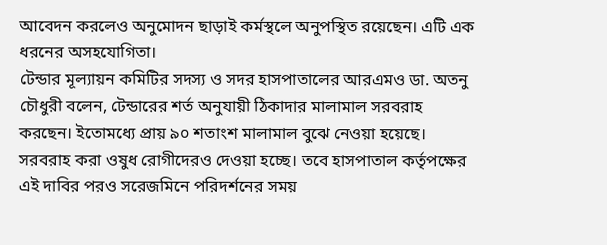আবেদন করলেও অনুমোদন ছাড়াই কর্মস্থলে অনুপস্থিত রয়েছেন। এটি এক ধরনের অসহযোগিতা।
টেন্ডার মূল্যায়ন কমিটির সদস্য ও সদর হাসপাতালের আরএমও ডা. অতনু চৌধুরী বলেন, টেন্ডারের শর্ত অনুযায়ী ঠিকাদার মালামাল সরবরাহ করছেন। ইতোমধ্যে প্রায় ৯০ শতাংশ মালামাল বুঝে নেওয়া হয়েছে। সরবরাহ করা ওষুধ রোগীদেরও দেওয়া হচ্ছে। তবে হাসপাতাল কর্তৃপক্ষের এই দাবির পরও সরেজমিনে পরিদর্শনের সময়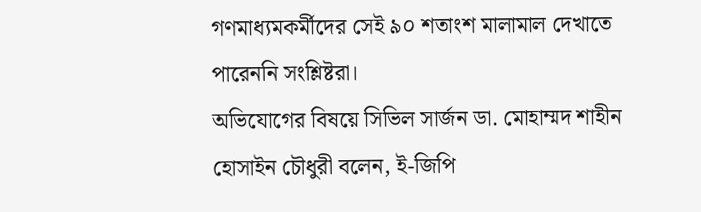গণমাধ্যমকর্মীদের সেই ৯০ শতাংশ মালামাল দেখাতে পারেননি সংশ্লিষ্টরা।
অভিযোগের বিষয়ে সিভিল সার্জন ডা. মোহাম্মদ শাহীন হোসাইন চৌধুরী বলেন, ই-জিপি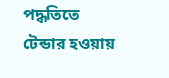পদ্ধতিতে টেন্ডার হওয়ায়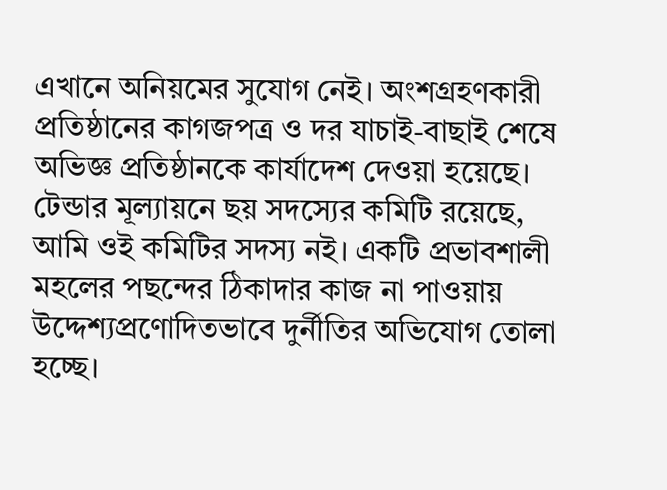এখানে অনিয়মের সুযোগ নেই। অংশগ্রহণকারী প্রতিষ্ঠানের কাগজপত্র ও দর যাচাই-বাছাই শেষে অভিজ্ঞ প্রতিষ্ঠানকে কার্যাদেশ দেওয়া হয়েছে। টেন্ডার মূল্যায়নে ছয় সদস্যের কমিটি রয়েছে, আমি ওই কমিটির সদস্য নই। একটি প্রভাবশালী মহলের পছন্দের ঠিকাদার কাজ না পাওয়ায় উদ্দেশ্যপ্রণোদিতভাবে দুর্নীতির অভিযোগ তোলা হচ্ছে।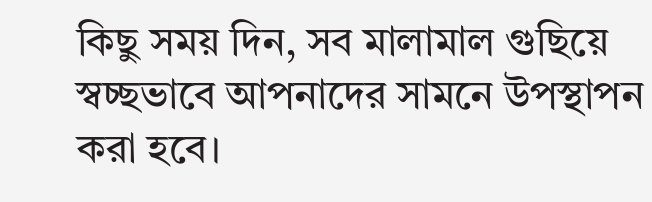কিছু সময় দিন, সব মালামাল গুছিয়ে স্বচ্ছভাবে আপনাদের সামনে উপস্থাপন করা হবে।